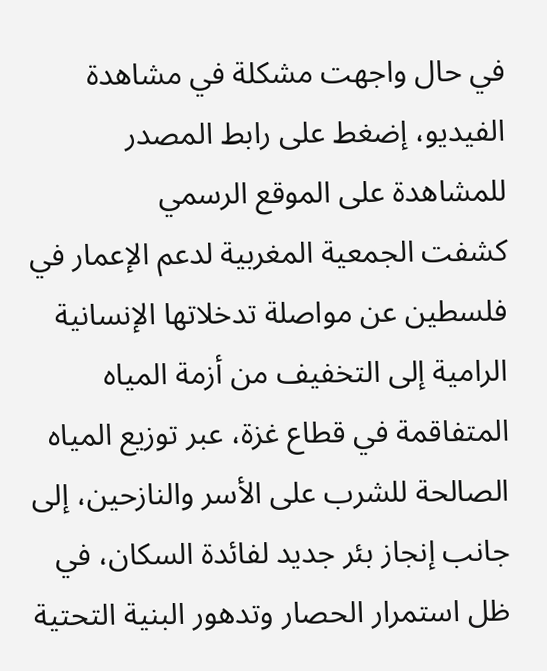في حال واجهت مشكلة في مشاهدة الفيديو، إضغط على رابط المصدر للمشاهدة على الموقع الرسمي
كشفت الجمعية المغربية لدعم الإعمار في فلسطين عن مواصلة تدخلاتها الإنسانية الرامية إلى التخفيف من أزمة المياه المتفاقمة في قطاع غزة، عبر توزيع المياه الصالحة للشرب على الأسر والنازحين، إلى جانب إنجاز بئر جديد لفائدة السكان، في ظل استمرار الحصار وتدهور البنية التحتية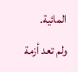المائية.
ولم تعد أزمة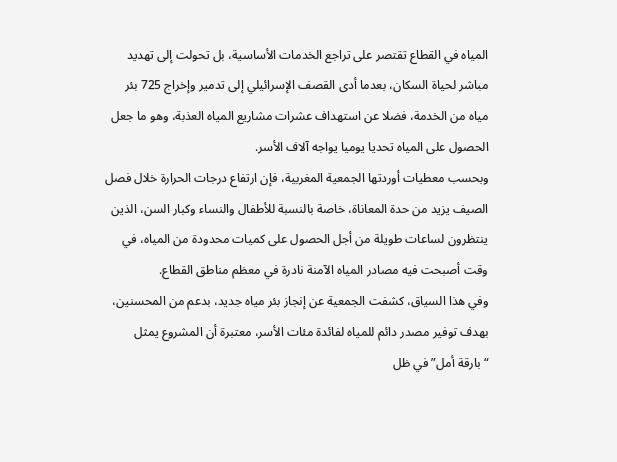المياه في القطاع تقتصر على تراجع الخدمات الأساسية، بل تحولت إلى تهديد مباشر لحياة السكان، بعدما أدى القصف الإسرائيلي إلى تدمير وإخراج 725 بئر مياه من الخدمة، فضلا عن استهداف عشرات مشاريع المياه العذبة، وهو ما جعل الحصول على المياه تحديا يوميا يواجه آلاف الأسر.
وبحسب معطيات أوردتها الجمعية المغربية، فإن ارتفاع درجات الحرارة خلال فصل الصيف يزيد من حدة المعاناة، خاصة بالنسبة للأطفال والنساء وكبار السن، الذين ينتظرون لساعات طويلة من أجل الحصول على كميات محدودة من المياه، في وقت أصبحت فيه مصادر المياه الآمنة نادرة في معظم مناطق القطاع.
وفي هذا السياق، كشفت الجمعية عن إنجاز بئر مياه جديد، بدعم من المحسنين، بهدف توفير مصدر دائم للمياه لفائدة مئات الأسر، معتبرة أن المشروع يمثل “بارقة أمل” في ظل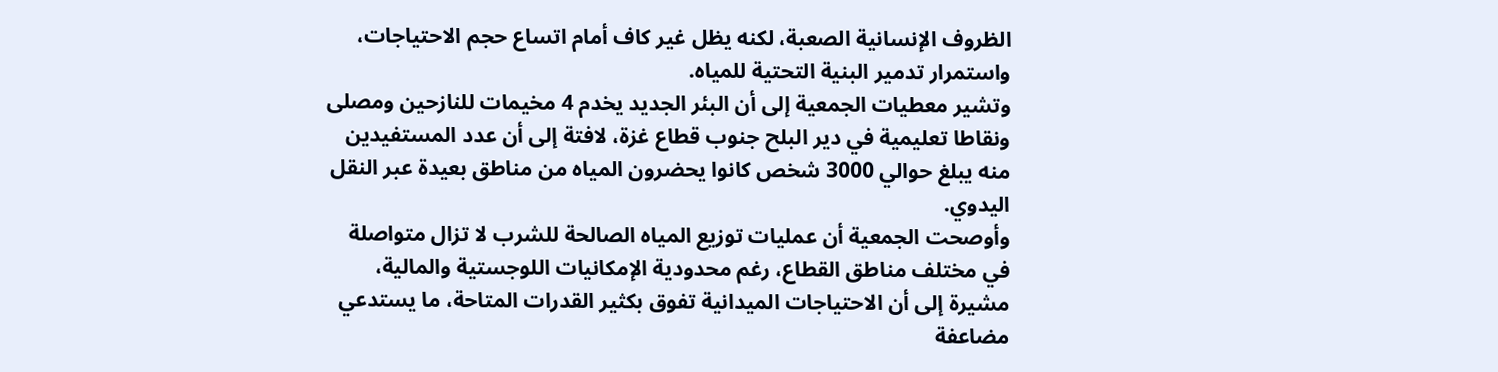الظروف الإنسانية الصعبة، لكنه يظل غير كاف أمام اتساع حجم الاحتياجات، واستمرار تدمير البنية التحتية للمياه.
وتشير معطيات الجمعية إلى أن البئر الجديد يخدم 4 مخيمات للنازحين ومصلى ونقاطا تعليمية في دير البلح جنوب قطاع غزة، لافتة إلى أن عدد المستفيدين منه يبلغ حوالي 3000 شخص كانوا يحضرون المياه من مناطق بعيدة عبر النقل اليدوي.
وأوصحت الجمعية أن عمليات توزيع المياه الصالحة للشرب لا تزال متواصلة في مختلف مناطق القطاع، رغم محدودية الإمكانيات اللوجستية والمالية، مشيرة إلى أن الاحتياجات الميدانية تفوق بكثير القدرات المتاحة، ما يستدعي مضاعفة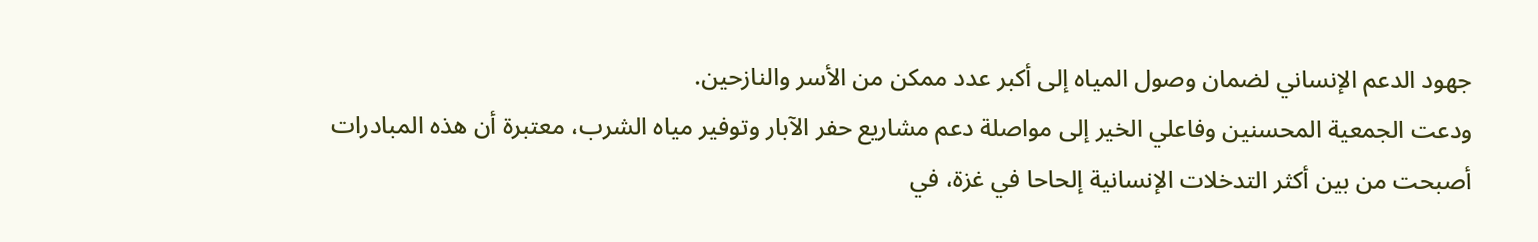جهود الدعم الإنساني لضمان وصول المياه إلى أكبر عدد ممكن من الأسر والنازحين.
ودعت الجمعية المحسنين وفاعلي الخير إلى مواصلة دعم مشاريع حفر الآبار وتوفير مياه الشرب، معتبرة أن هذه المبادرات أصبحت من بين أكثر التدخلات الإنسانية إلحاحا في غزة، في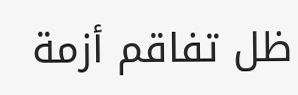ظل تفاقم أزمة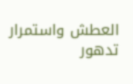العطش واستمرار تدهور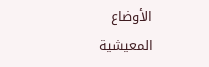الأوضاع المعيشية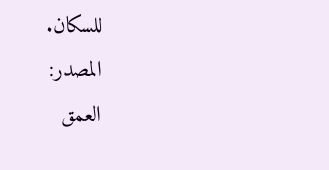للسكان.
المصدر:
العمق